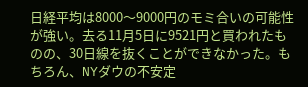日経平均は8000〜9000円のモミ合いの可能性が強い。去る11月5日に9521円と買われたものの、30日線を抜くことができなかった。もちろん、NYダウの不安定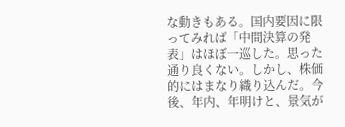な動きもある。国内要因に限ってみれば「中間決算の発表」はほぼ一巡した。思った通り良くない。しかし、株価的にはまなり織り込んだ。今後、年内、年明けと、景気が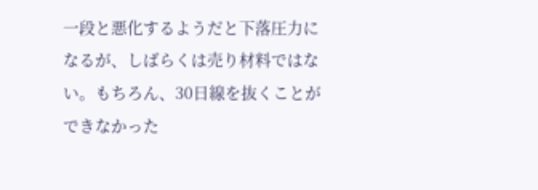一段と悪化するようだと下落圧力になるが、しばらくは売り材料ではない。もちろん、30日線を抜くことができなかった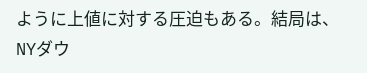ように上値に対する圧迫もある。結局は、NYダウ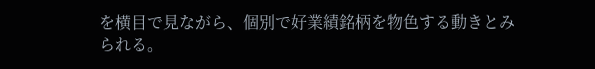を横目で見ながら、個別で好業績銘柄を物色する動きとみられる。